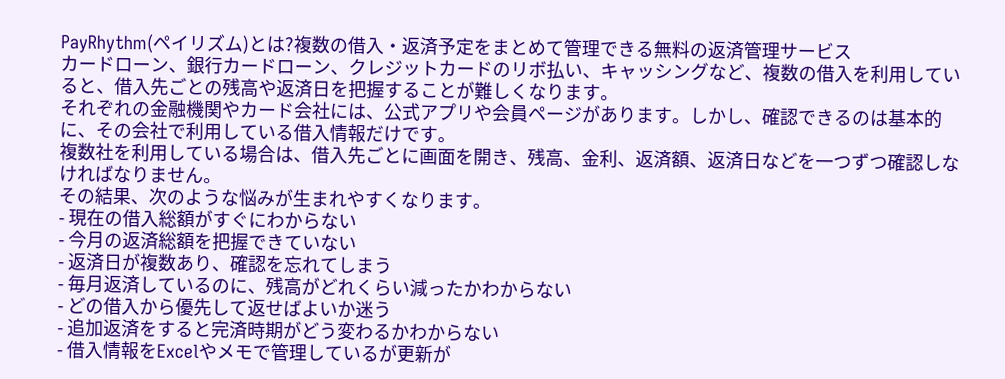PayRhythm(ペイリズム)とは?複数の借入・返済予定をまとめて管理できる無料の返済管理サービス
カードローン、銀行カードローン、クレジットカードのリボ払い、キャッシングなど、複数の借入を利用していると、借入先ごとの残高や返済日を把握することが難しくなります。
それぞれの金融機関やカード会社には、公式アプリや会員ページがあります。しかし、確認できるのは基本的に、その会社で利用している借入情報だけです。
複数社を利用している場合は、借入先ごとに画面を開き、残高、金利、返済額、返済日などを一つずつ確認しなければなりません。
その結果、次のような悩みが生まれやすくなります。
- 現在の借入総額がすぐにわからない
- 今月の返済総額を把握できていない
- 返済日が複数あり、確認を忘れてしまう
- 毎月返済しているのに、残高がどれくらい減ったかわからない
- どの借入から優先して返せばよいか迷う
- 追加返済をすると完済時期がどう変わるかわからない
- 借入情報をExcelやメモで管理しているが更新が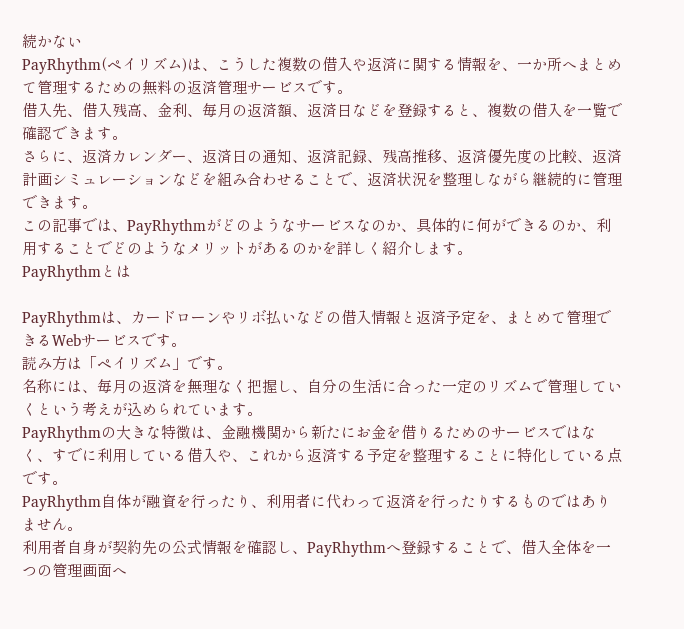続かない
PayRhythm(ペイリズム)は、こうした複数の借入や返済に関する情報を、一か所へまとめて管理するための無料の返済管理サービスです。
借入先、借入残高、金利、毎月の返済額、返済日などを登録すると、複数の借入を一覧で確認できます。
さらに、返済カレンダー、返済日の通知、返済記録、残高推移、返済優先度の比較、返済計画シミュレーションなどを組み合わせることで、返済状況を整理しながら継続的に管理できます。
この記事では、PayRhythmがどのようなサービスなのか、具体的に何ができるのか、利用することでどのようなメリットがあるのかを詳しく紹介します。
PayRhythmとは

PayRhythmは、カードローンやリボ払いなどの借入情報と返済予定を、まとめて管理できるWebサービスです。
読み方は「ペイリズム」です。
名称には、毎月の返済を無理なく把握し、自分の生活に合った一定のリズムで管理していくという考えが込められています。
PayRhythmの大きな特徴は、金融機関から新たにお金を借りるためのサービスではなく、すでに利用している借入や、これから返済する予定を整理することに特化している点です。
PayRhythm自体が融資を行ったり、利用者に代わって返済を行ったりするものではありません。
利用者自身が契約先の公式情報を確認し、PayRhythmへ登録することで、借入全体を一つの管理画面へ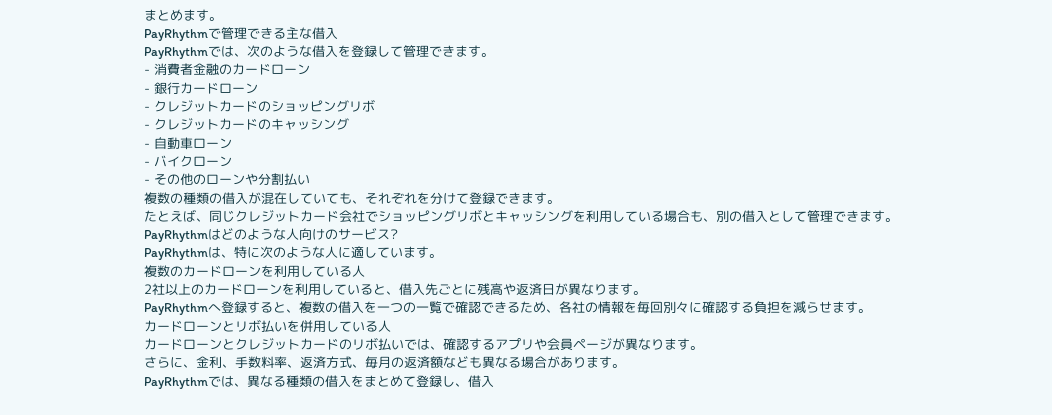まとめます。
PayRhythmで管理できる主な借入
PayRhythmでは、次のような借入を登録して管理できます。
- 消費者金融のカードローン
- 銀行カードローン
- クレジットカードのショッピングリボ
- クレジットカードのキャッシング
- 自動車ローン
- バイクローン
- その他のローンや分割払い
複数の種類の借入が混在していても、それぞれを分けて登録できます。
たとえば、同じクレジットカード会社でショッピングリボとキャッシングを利用している場合も、別の借入として管理できます。
PayRhythmはどのような人向けのサービス?
PayRhythmは、特に次のような人に適しています。
複数のカードローンを利用している人
2社以上のカードローンを利用していると、借入先ごとに残高や返済日が異なります。
PayRhythmへ登録すると、複数の借入を一つの一覧で確認できるため、各社の情報を毎回別々に確認する負担を減らせます。
カードローンとリボ払いを併用している人
カードローンとクレジットカードのリボ払いでは、確認するアプリや会員ページが異なります。
さらに、金利、手数料率、返済方式、毎月の返済額なども異なる場合があります。
PayRhythmでは、異なる種類の借入をまとめて登録し、借入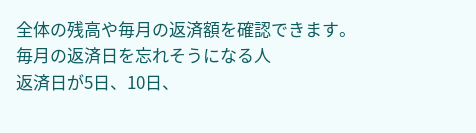全体の残高や毎月の返済額を確認できます。
毎月の返済日を忘れそうになる人
返済日が5日、10日、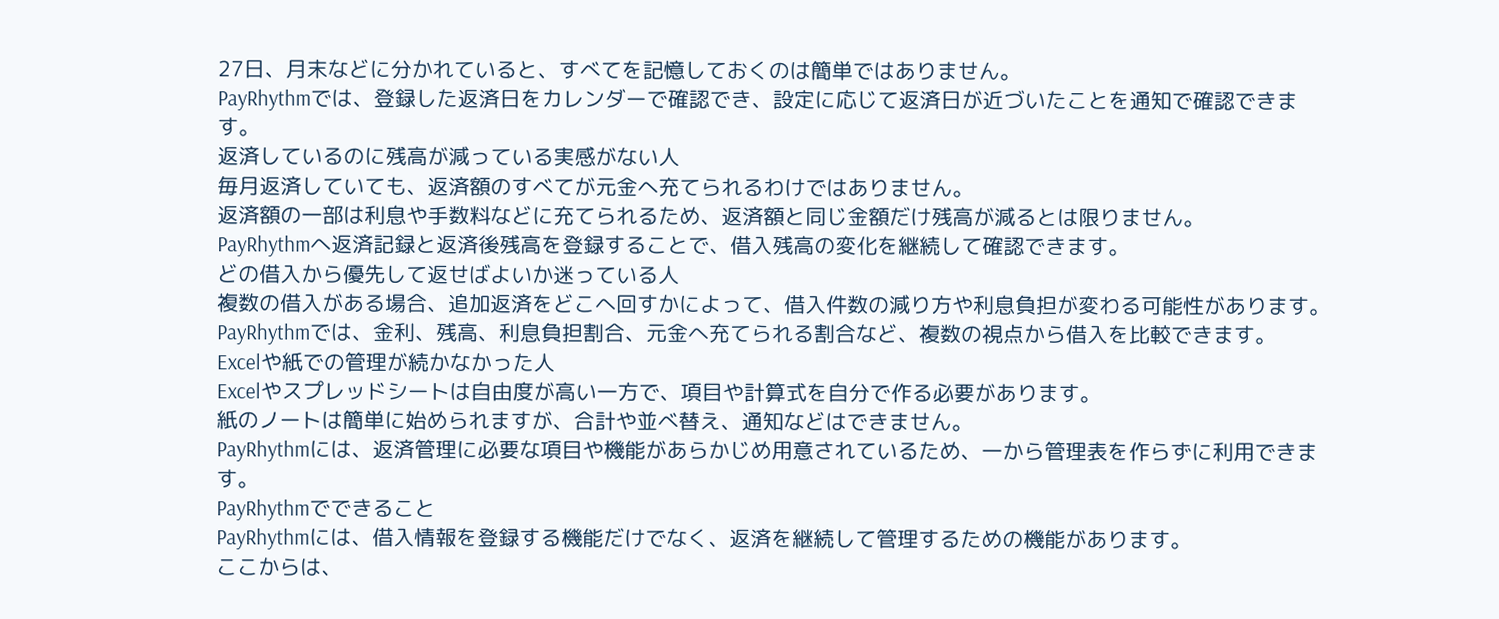27日、月末などに分かれていると、すべてを記憶しておくのは簡単ではありません。
PayRhythmでは、登録した返済日をカレンダーで確認でき、設定に応じて返済日が近づいたことを通知で確認できます。
返済しているのに残高が減っている実感がない人
毎月返済していても、返済額のすべてが元金へ充てられるわけではありません。
返済額の一部は利息や手数料などに充てられるため、返済額と同じ金額だけ残高が減るとは限りません。
PayRhythmへ返済記録と返済後残高を登録することで、借入残高の変化を継続して確認できます。
どの借入から優先して返せばよいか迷っている人
複数の借入がある場合、追加返済をどこへ回すかによって、借入件数の減り方や利息負担が変わる可能性があります。
PayRhythmでは、金利、残高、利息負担割合、元金へ充てられる割合など、複数の視点から借入を比較できます。
Excelや紙での管理が続かなかった人
Excelやスプレッドシートは自由度が高い一方で、項目や計算式を自分で作る必要があります。
紙のノートは簡単に始められますが、合計や並べ替え、通知などはできません。
PayRhythmには、返済管理に必要な項目や機能があらかじめ用意されているため、一から管理表を作らずに利用できます。
PayRhythmでできること
PayRhythmには、借入情報を登録する機能だけでなく、返済を継続して管理するための機能があります。
ここからは、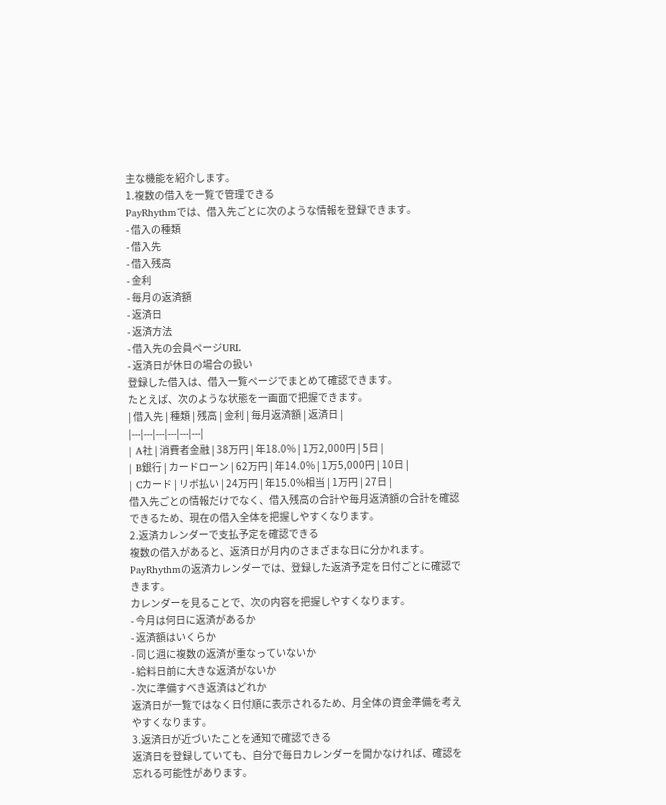主な機能を紹介します。
1.複数の借入を一覧で管理できる
PayRhythmでは、借入先ごとに次のような情報を登録できます。
- 借入の種類
- 借入先
- 借入残高
- 金利
- 毎月の返済額
- 返済日
- 返済方法
- 借入先の会員ページURL
- 返済日が休日の場合の扱い
登録した借入は、借入一覧ページでまとめて確認できます。
たとえば、次のような状態を一画面で把握できます。
| 借入先 | 種類 | 残高 | 金利 | 毎月返済額 | 返済日 |
|---|---|---|---|---|---|
| A社 | 消費者金融 | 38万円 | 年18.0% | 1万2,000円 | 5日 |
| B銀行 | カードローン | 62万円 | 年14.0% | 1万5,000円 | 10日 |
| Cカード | リボ払い | 24万円 | 年15.0%相当 | 1万円 | 27日 |
借入先ごとの情報だけでなく、借入残高の合計や毎月返済額の合計を確認できるため、現在の借入全体を把握しやすくなります。
2.返済カレンダーで支払予定を確認できる
複数の借入があると、返済日が月内のさまざまな日に分かれます。
PayRhythmの返済カレンダーでは、登録した返済予定を日付ごとに確認できます。
カレンダーを見ることで、次の内容を把握しやすくなります。
- 今月は何日に返済があるか
- 返済額はいくらか
- 同じ週に複数の返済が重なっていないか
- 給料日前に大きな返済がないか
- 次に準備すべき返済はどれか
返済日が一覧ではなく日付順に表示されるため、月全体の資金準備を考えやすくなります。
3.返済日が近づいたことを通知で確認できる
返済日を登録していても、自分で毎日カレンダーを開かなければ、確認を忘れる可能性があります。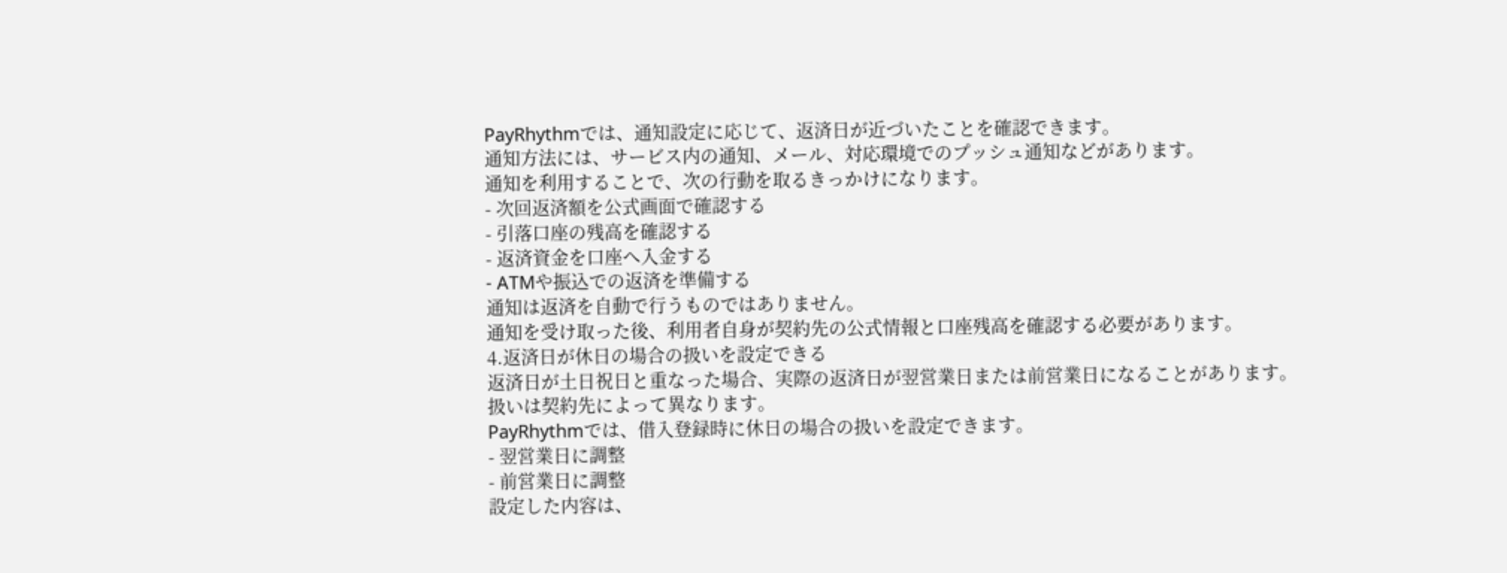PayRhythmでは、通知設定に応じて、返済日が近づいたことを確認できます。
通知方法には、サービス内の通知、メール、対応環境でのプッシュ通知などがあります。
通知を利用することで、次の行動を取るきっかけになります。
- 次回返済額を公式画面で確認する
- 引落口座の残高を確認する
- 返済資金を口座へ入金する
- ATMや振込での返済を準備する
通知は返済を自動で行うものではありません。
通知を受け取った後、利用者自身が契約先の公式情報と口座残高を確認する必要があります。
4.返済日が休日の場合の扱いを設定できる
返済日が土日祝日と重なった場合、実際の返済日が翌営業日または前営業日になることがあります。
扱いは契約先によって異なります。
PayRhythmでは、借入登録時に休日の場合の扱いを設定できます。
- 翌営業日に調整
- 前営業日に調整
設定した内容は、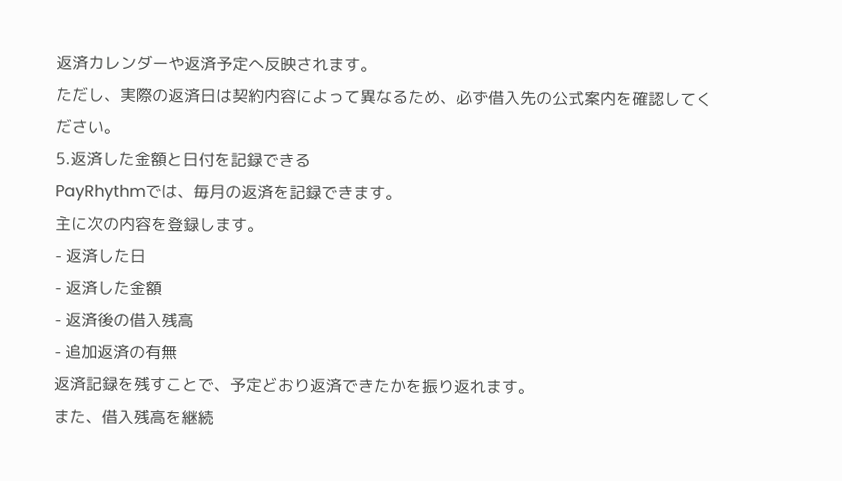返済カレンダーや返済予定へ反映されます。
ただし、実際の返済日は契約内容によって異なるため、必ず借入先の公式案内を確認してください。
5.返済した金額と日付を記録できる
PayRhythmでは、毎月の返済を記録できます。
主に次の内容を登録します。
- 返済した日
- 返済した金額
- 返済後の借入残高
- 追加返済の有無
返済記録を残すことで、予定どおり返済できたかを振り返れます。
また、借入残高を継続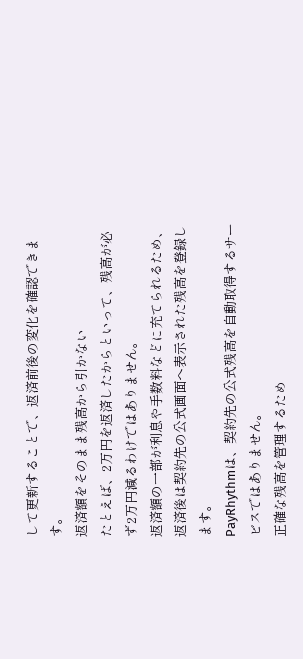して更新することで、返済前後の変化を確認できます。
返済額をそのまま残高から引かない
たとえば、2万円を返済したからといって、残高が必ず2万円減るわけではありません。
返済額の一部が利息や手数料などに充てられるため、返済後は契約先の公式画面へ表示された残高を登録します。
PayRhythmは、契約先の公式残高を自動取得するサービスではありません。
正確な残高を管理するため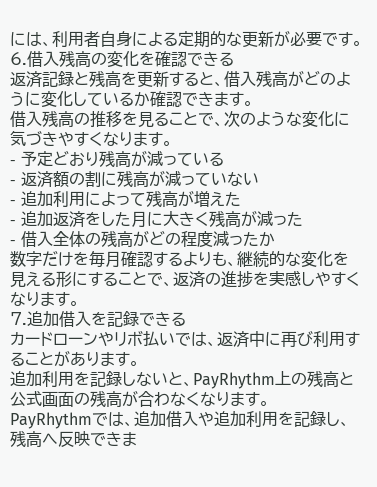には、利用者自身による定期的な更新が必要です。
6.借入残高の変化を確認できる
返済記録と残高を更新すると、借入残高がどのように変化しているか確認できます。
借入残高の推移を見ることで、次のような変化に気づきやすくなります。
- 予定どおり残高が減っている
- 返済額の割に残高が減っていない
- 追加利用によって残高が増えた
- 追加返済をした月に大きく残高が減った
- 借入全体の残高がどの程度減ったか
数字だけを毎月確認するよりも、継続的な変化を見える形にすることで、返済の進捗を実感しやすくなります。
7.追加借入を記録できる
カードローンやリボ払いでは、返済中に再び利用することがあります。
追加利用を記録しないと、PayRhythm上の残高と公式画面の残高が合わなくなります。
PayRhythmでは、追加借入や追加利用を記録し、残高へ反映できま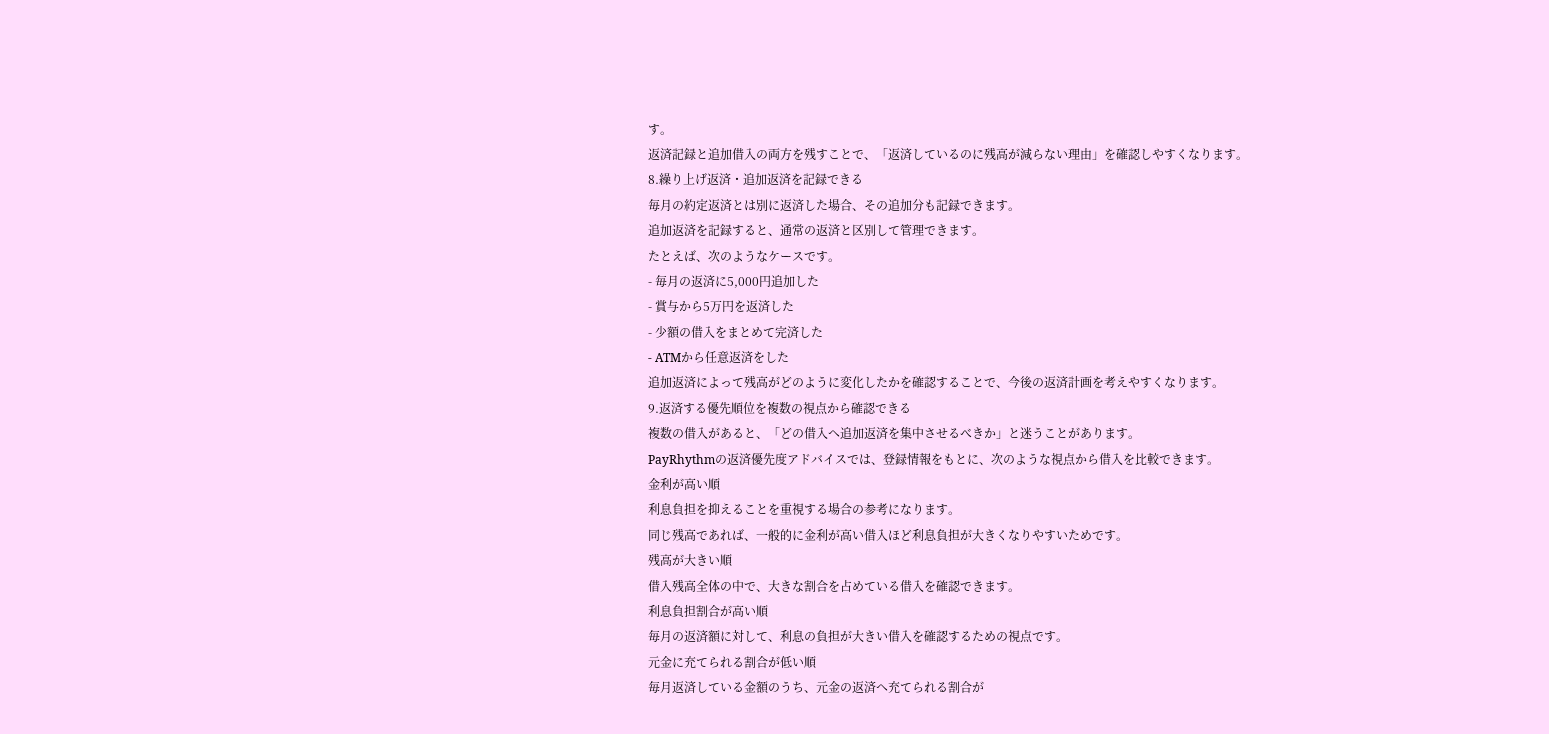す。
返済記録と追加借入の両方を残すことで、「返済しているのに残高が減らない理由」を確認しやすくなります。
8.繰り上げ返済・追加返済を記録できる
毎月の約定返済とは別に返済した場合、その追加分も記録できます。
追加返済を記録すると、通常の返済と区別して管理できます。
たとえば、次のようなケースです。
- 毎月の返済に5,000円追加した
- 賞与から5万円を返済した
- 少額の借入をまとめて完済した
- ATMから任意返済をした
追加返済によって残高がどのように変化したかを確認することで、今後の返済計画を考えやすくなります。
9.返済する優先順位を複数の視点から確認できる
複数の借入があると、「どの借入へ追加返済を集中させるべきか」と迷うことがあります。
PayRhythmの返済優先度アドバイスでは、登録情報をもとに、次のような視点から借入を比較できます。
金利が高い順
利息負担を抑えることを重視する場合の参考になります。
同じ残高であれば、一般的に金利が高い借入ほど利息負担が大きくなりやすいためです。
残高が大きい順
借入残高全体の中で、大きな割合を占めている借入を確認できます。
利息負担割合が高い順
毎月の返済額に対して、利息の負担が大きい借入を確認するための視点です。
元金に充てられる割合が低い順
毎月返済している金額のうち、元金の返済へ充てられる割合が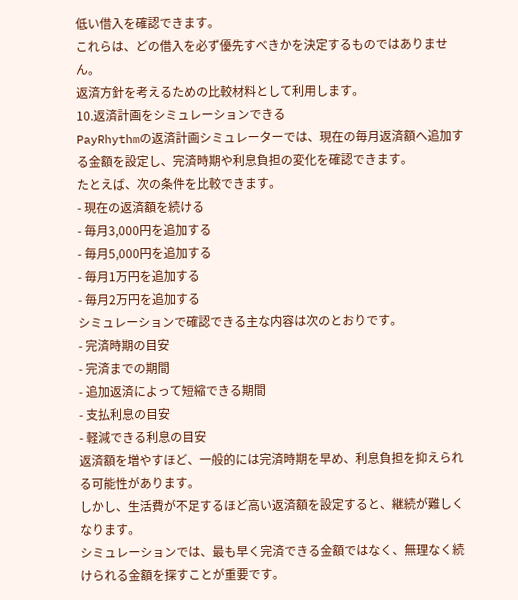低い借入を確認できます。
これらは、どの借入を必ず優先すべきかを決定するものではありません。
返済方針を考えるための比較材料として利用します。
10.返済計画をシミュレーションできる
PayRhythmの返済計画シミュレーターでは、現在の毎月返済額へ追加する金額を設定し、完済時期や利息負担の変化を確認できます。
たとえば、次の条件を比較できます。
- 現在の返済額を続ける
- 毎月3,000円を追加する
- 毎月5,000円を追加する
- 毎月1万円を追加する
- 毎月2万円を追加する
シミュレーションで確認できる主な内容は次のとおりです。
- 完済時期の目安
- 完済までの期間
- 追加返済によって短縮できる期間
- 支払利息の目安
- 軽減できる利息の目安
返済額を増やすほど、一般的には完済時期を早め、利息負担を抑えられる可能性があります。
しかし、生活費が不足するほど高い返済額を設定すると、継続が難しくなります。
シミュレーションでは、最も早く完済できる金額ではなく、無理なく続けられる金額を探すことが重要です。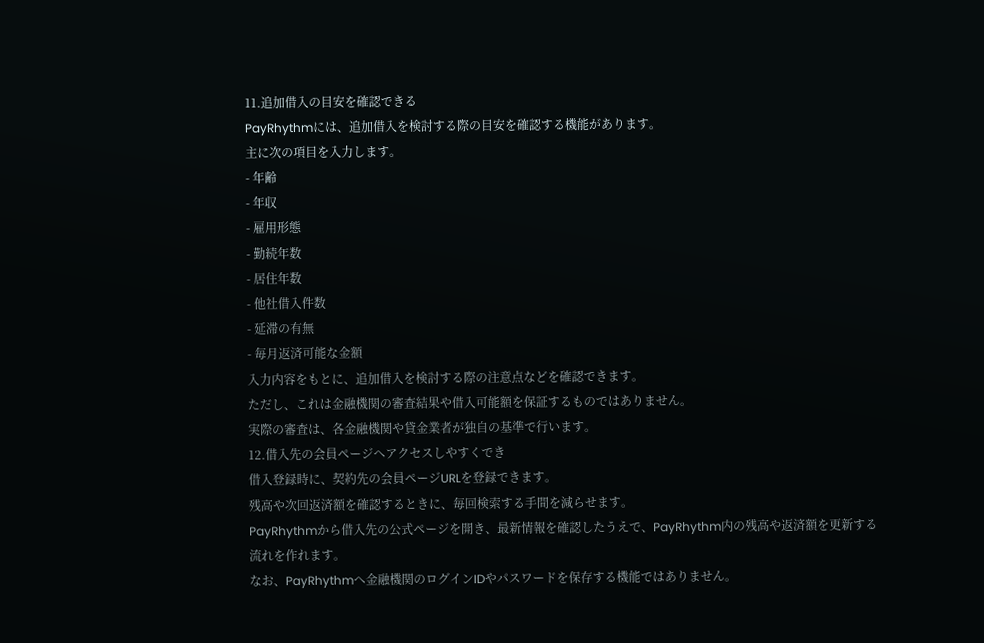11.追加借入の目安を確認できる
PayRhythmには、追加借入を検討する際の目安を確認する機能があります。
主に次の項目を入力します。
- 年齢
- 年収
- 雇用形態
- 勤続年数
- 居住年数
- 他社借入件数
- 延滞の有無
- 毎月返済可能な金額
入力内容をもとに、追加借入を検討する際の注意点などを確認できます。
ただし、これは金融機関の審査結果や借入可能額を保証するものではありません。
実際の審査は、各金融機関や貸金業者が独自の基準で行います。
12.借入先の会員ページへアクセスしやすくでき
借入登録時に、契約先の会員ページURLを登録できます。
残高や次回返済額を確認するときに、毎回検索する手間を減らせます。
PayRhythmから借入先の公式ページを開き、最新情報を確認したうえで、PayRhythm内の残高や返済額を更新する流れを作れます。
なお、PayRhythmへ金融機関のログインIDやパスワードを保存する機能ではありません。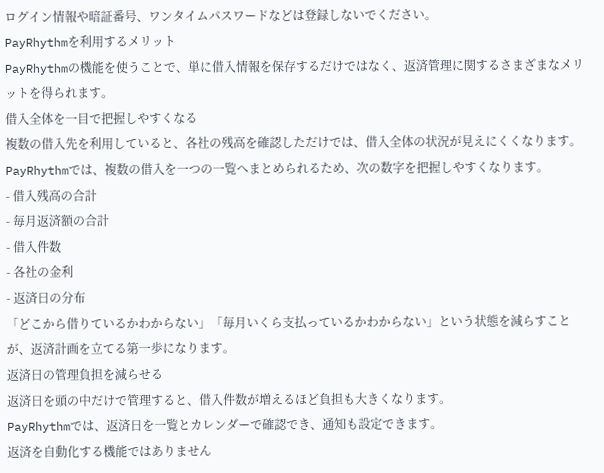ログイン情報や暗証番号、ワンタイムパスワードなどは登録しないでください。
PayRhythmを利用するメリット
PayRhythmの機能を使うことで、単に借入情報を保存するだけではなく、返済管理に関するさまざまなメリットを得られます。
借入全体を一目で把握しやすくなる
複数の借入先を利用していると、各社の残高を確認しただけでは、借入全体の状況が見えにくくなります。
PayRhythmでは、複数の借入を一つの一覧へまとめられるため、次の数字を把握しやすくなります。
- 借入残高の合計
- 毎月返済額の合計
- 借入件数
- 各社の金利
- 返済日の分布
「どこから借りているかわからない」「毎月いくら支払っているかわからない」という状態を減らすことが、返済計画を立てる第一歩になります。
返済日の管理負担を減らせる
返済日を頭の中だけで管理すると、借入件数が増えるほど負担も大きくなります。
PayRhythmでは、返済日を一覧とカレンダーで確認でき、通知も設定できます。
返済を自動化する機能ではありません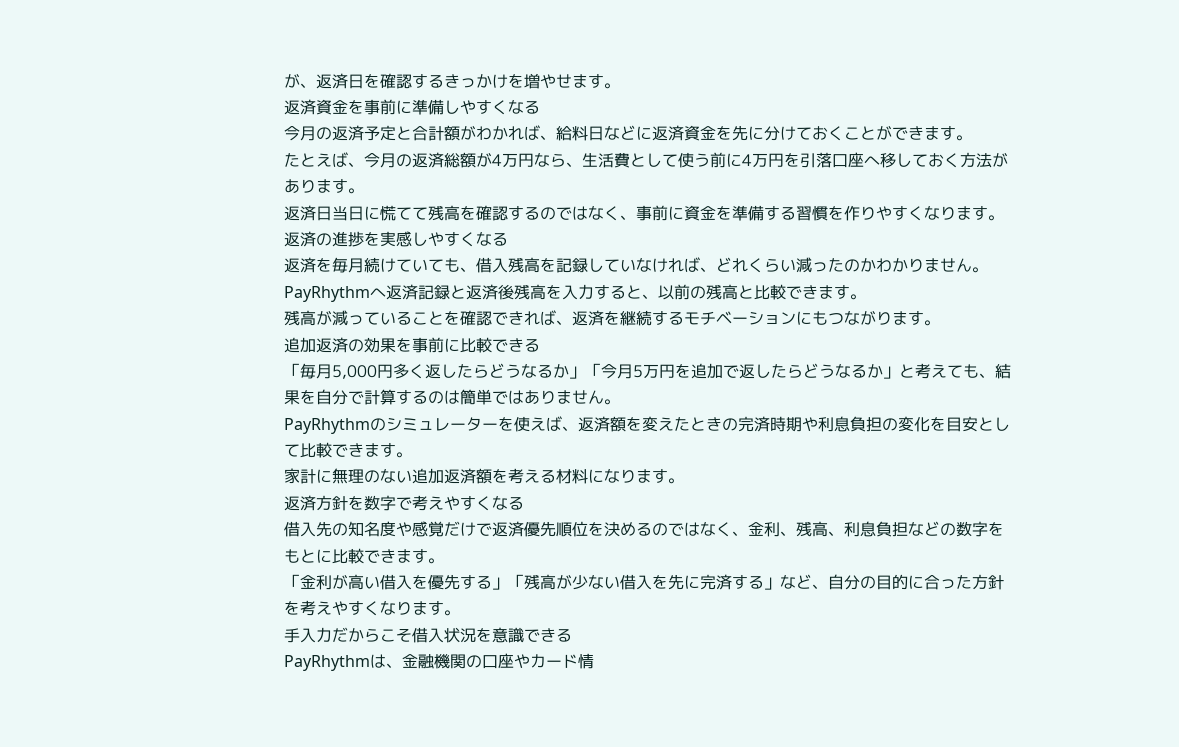が、返済日を確認するきっかけを増やせます。
返済資金を事前に準備しやすくなる
今月の返済予定と合計額がわかれば、給料日などに返済資金を先に分けておくことができます。
たとえば、今月の返済総額が4万円なら、生活費として使う前に4万円を引落口座へ移しておく方法があります。
返済日当日に慌てて残高を確認するのではなく、事前に資金を準備する習慣を作りやすくなります。
返済の進捗を実感しやすくなる
返済を毎月続けていても、借入残高を記録していなければ、どれくらい減ったのかわかりません。
PayRhythmへ返済記録と返済後残高を入力すると、以前の残高と比較できます。
残高が減っていることを確認できれば、返済を継続するモチベーションにもつながります。
追加返済の効果を事前に比較できる
「毎月5,000円多く返したらどうなるか」「今月5万円を追加で返したらどうなるか」と考えても、結果を自分で計算するのは簡単ではありません。
PayRhythmのシミュレーターを使えば、返済額を変えたときの完済時期や利息負担の変化を目安として比較できます。
家計に無理のない追加返済額を考える材料になります。
返済方針を数字で考えやすくなる
借入先の知名度や感覚だけで返済優先順位を決めるのではなく、金利、残高、利息負担などの数字をもとに比較できます。
「金利が高い借入を優先する」「残高が少ない借入を先に完済する」など、自分の目的に合った方針を考えやすくなります。
手入力だからこそ借入状況を意識できる
PayRhythmは、金融機関の口座やカード情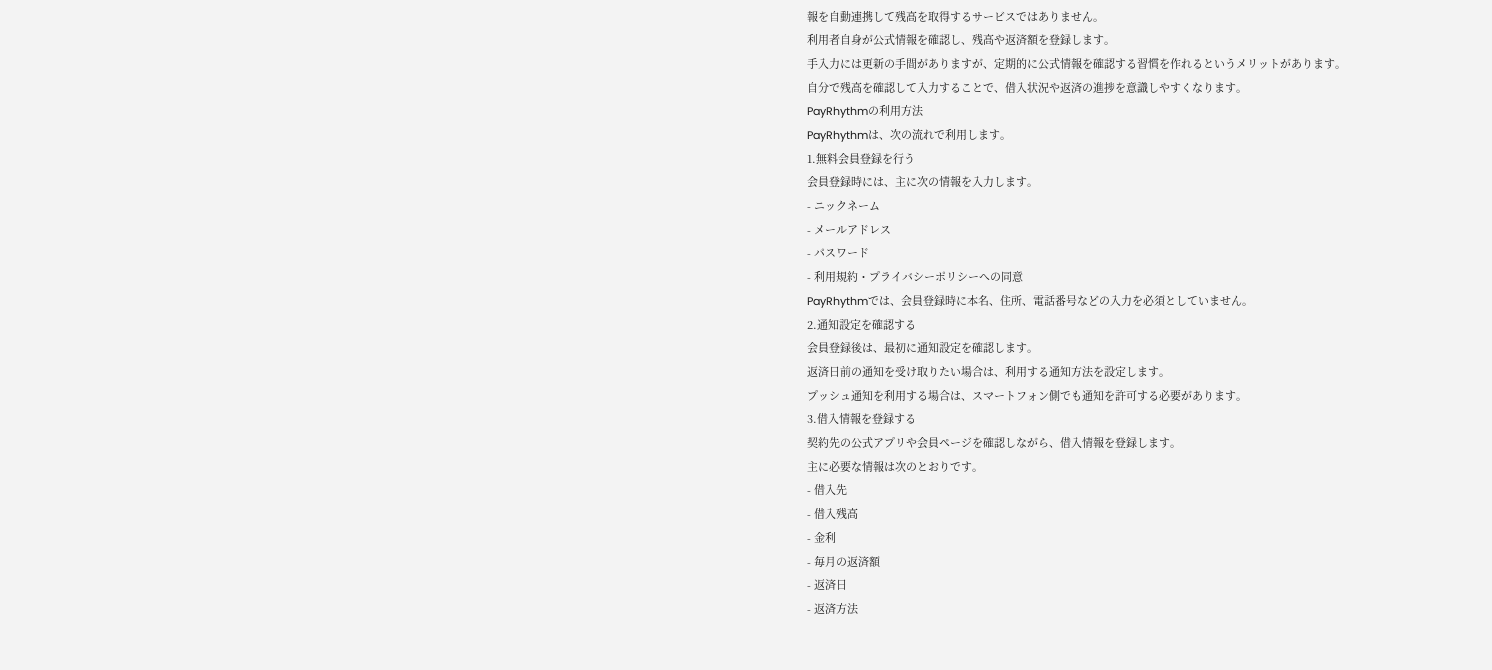報を自動連携して残高を取得するサービスではありません。
利用者自身が公式情報を確認し、残高や返済額を登録します。
手入力には更新の手間がありますが、定期的に公式情報を確認する習慣を作れるというメリットがあります。
自分で残高を確認して入力することで、借入状況や返済の進捗を意識しやすくなります。
PayRhythmの利用方法
PayRhythmは、次の流れで利用します。
1.無料会員登録を行う
会員登録時には、主に次の情報を入力します。
- ニックネーム
- メールアドレス
- パスワード
- 利用規約・プライバシーポリシーへの同意
PayRhythmでは、会員登録時に本名、住所、電話番号などの入力を必須としていません。
2.通知設定を確認する
会員登録後は、最初に通知設定を確認します。
返済日前の通知を受け取りたい場合は、利用する通知方法を設定します。
プッシュ通知を利用する場合は、スマートフォン側でも通知を許可する必要があります。
3.借入情報を登録する
契約先の公式アプリや会員ページを確認しながら、借入情報を登録します。
主に必要な情報は次のとおりです。
- 借入先
- 借入残高
- 金利
- 毎月の返済額
- 返済日
- 返済方法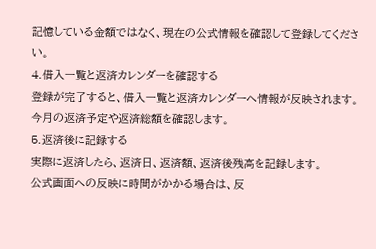記憶している金額ではなく、現在の公式情報を確認して登録してください。
4.借入一覧と返済カレンダーを確認する
登録が完了すると、借入一覧と返済カレンダーへ情報が反映されます。
今月の返済予定や返済総額を確認します。
5.返済後に記録する
実際に返済したら、返済日、返済額、返済後残高を記録します。
公式画面への反映に時間がかかる場合は、反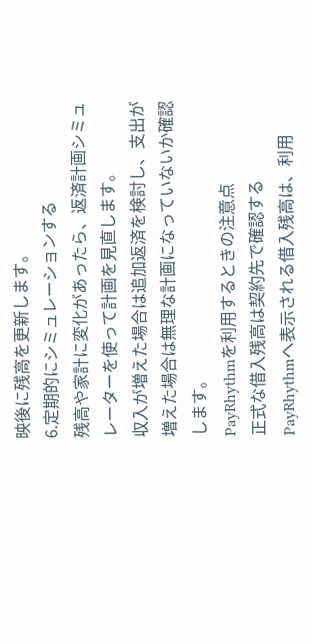映後に残高を更新します。
6.定期的にシミュレーションする
残高や家計に変化があったら、返済計画シミュレーターを使って計画を見直します。
収入が増えた場合は追加返済を検討し、支出が増えた場合は無理な計画になっていないか確認します。
PayRhythmを利用するときの注意点
正式な借入残高は契約先で確認する
PayRhythmへ表示される借入残高は、利用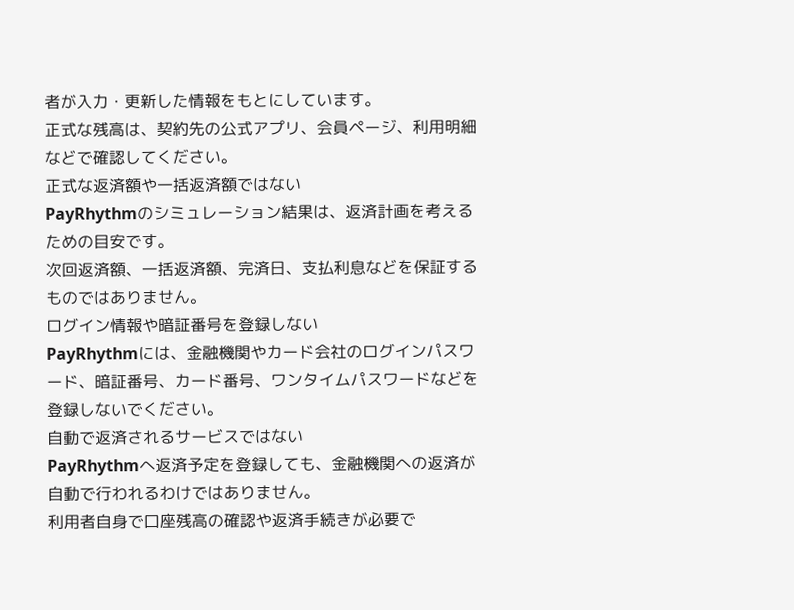者が入力・更新した情報をもとにしています。
正式な残高は、契約先の公式アプリ、会員ページ、利用明細などで確認してください。
正式な返済額や一括返済額ではない
PayRhythmのシミュレーション結果は、返済計画を考えるための目安です。
次回返済額、一括返済額、完済日、支払利息などを保証するものではありません。
ログイン情報や暗証番号を登録しない
PayRhythmには、金融機関やカード会社のログインパスワード、暗証番号、カード番号、ワンタイムパスワードなどを登録しないでください。
自動で返済されるサービスではない
PayRhythmへ返済予定を登録しても、金融機関への返済が自動で行われるわけではありません。
利用者自身で口座残高の確認や返済手続きが必要で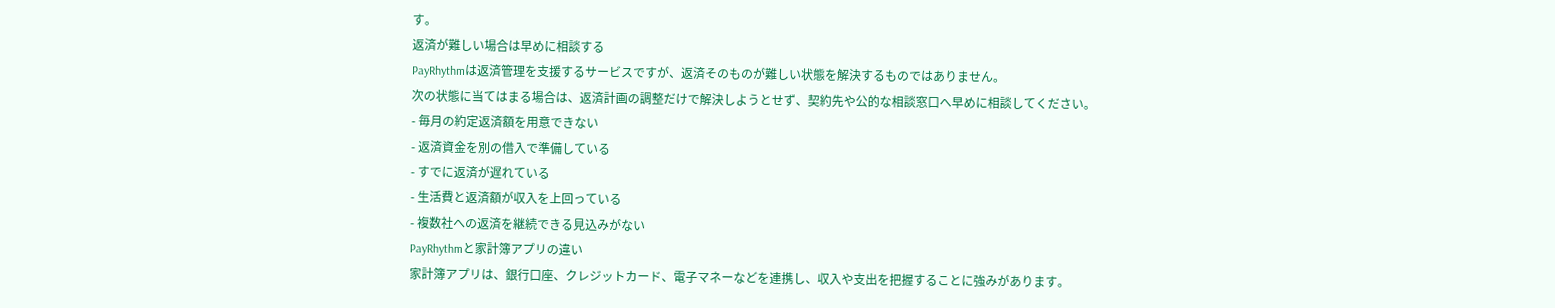す。
返済が難しい場合は早めに相談する
PayRhythmは返済管理を支援するサービスですが、返済そのものが難しい状態を解決するものではありません。
次の状態に当てはまる場合は、返済計画の調整だけで解決しようとせず、契約先や公的な相談窓口へ早めに相談してください。
- 毎月の約定返済額を用意できない
- 返済資金を別の借入で準備している
- すでに返済が遅れている
- 生活費と返済額が収入を上回っている
- 複数社への返済を継続できる見込みがない
PayRhythmと家計簿アプリの違い
家計簿アプリは、銀行口座、クレジットカード、電子マネーなどを連携し、収入や支出を把握することに強みがあります。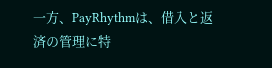一方、PayRhythmは、借入と返済の管理に特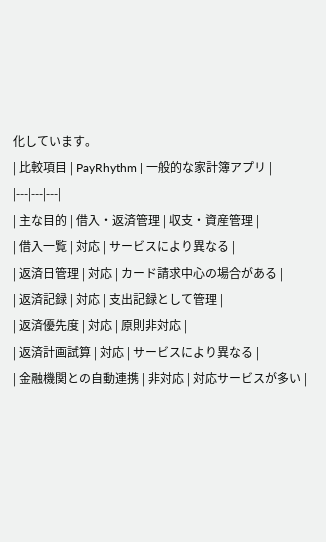化しています。
| 比較項目 | PayRhythm | 一般的な家計簿アプリ |
|---|---|---|
| 主な目的 | 借入・返済管理 | 収支・資産管理 |
| 借入一覧 | 対応 | サービスにより異なる |
| 返済日管理 | 対応 | カード請求中心の場合がある |
| 返済記録 | 対応 | 支出記録として管理 |
| 返済優先度 | 対応 | 原則非対応 |
| 返済計画試算 | 対応 | サービスにより異なる |
| 金融機関との自動連携 | 非対応 | 対応サービスが多い |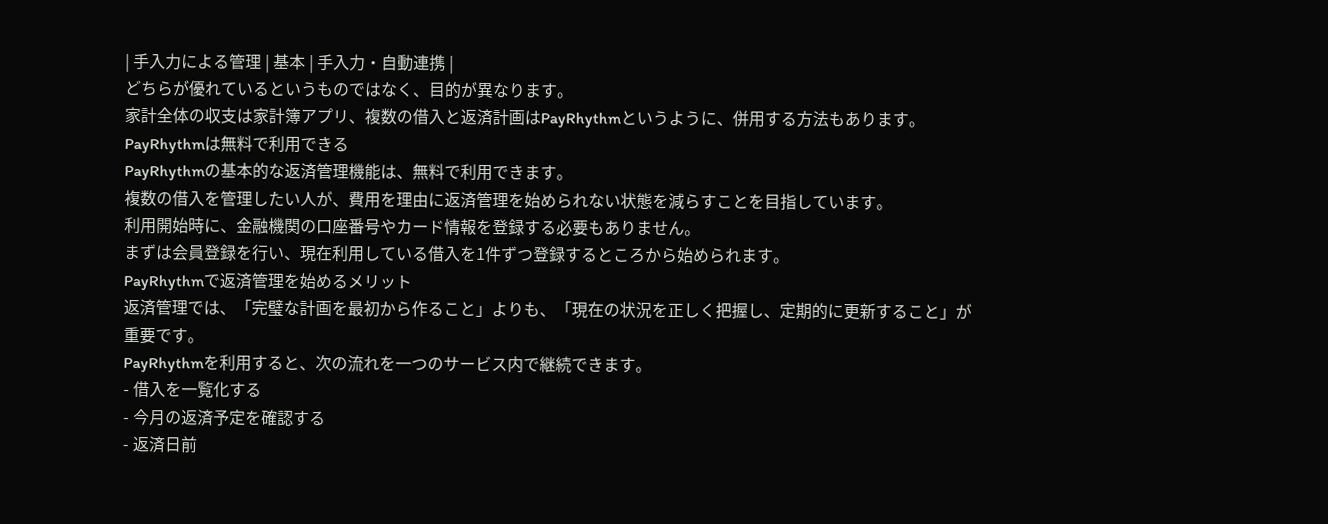| 手入力による管理 | 基本 | 手入力・自動連携 |
どちらが優れているというものではなく、目的が異なります。
家計全体の収支は家計簿アプリ、複数の借入と返済計画はPayRhythmというように、併用する方法もあります。
PayRhythmは無料で利用できる
PayRhythmの基本的な返済管理機能は、無料で利用できます。
複数の借入を管理したい人が、費用を理由に返済管理を始められない状態を減らすことを目指しています。
利用開始時に、金融機関の口座番号やカード情報を登録する必要もありません。
まずは会員登録を行い、現在利用している借入を1件ずつ登録するところから始められます。
PayRhythmで返済管理を始めるメリット
返済管理では、「完璧な計画を最初から作ること」よりも、「現在の状況を正しく把握し、定期的に更新すること」が重要です。
PayRhythmを利用すると、次の流れを一つのサービス内で継続できます。
- 借入を一覧化する
- 今月の返済予定を確認する
- 返済日前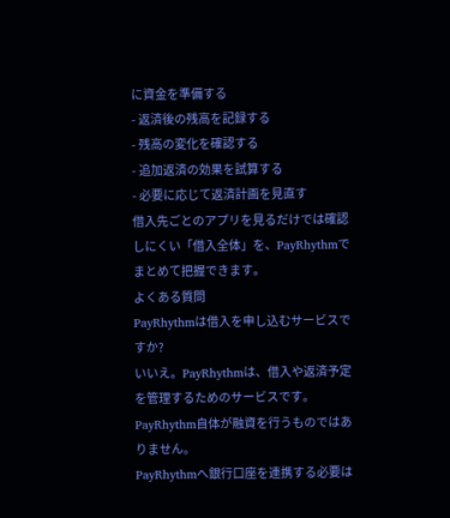に資金を準備する
- 返済後の残高を記録する
- 残高の変化を確認する
- 追加返済の効果を試算する
- 必要に応じて返済計画を見直す
借入先ごとのアプリを見るだけでは確認しにくい「借入全体」を、PayRhythmでまとめて把握できます。
よくある質問
PayRhythmは借入を申し込むサービスですか?
いいえ。PayRhythmは、借入や返済予定を管理するためのサービスです。
PayRhythm自体が融資を行うものではありません。
PayRhythmへ銀行口座を連携する必要は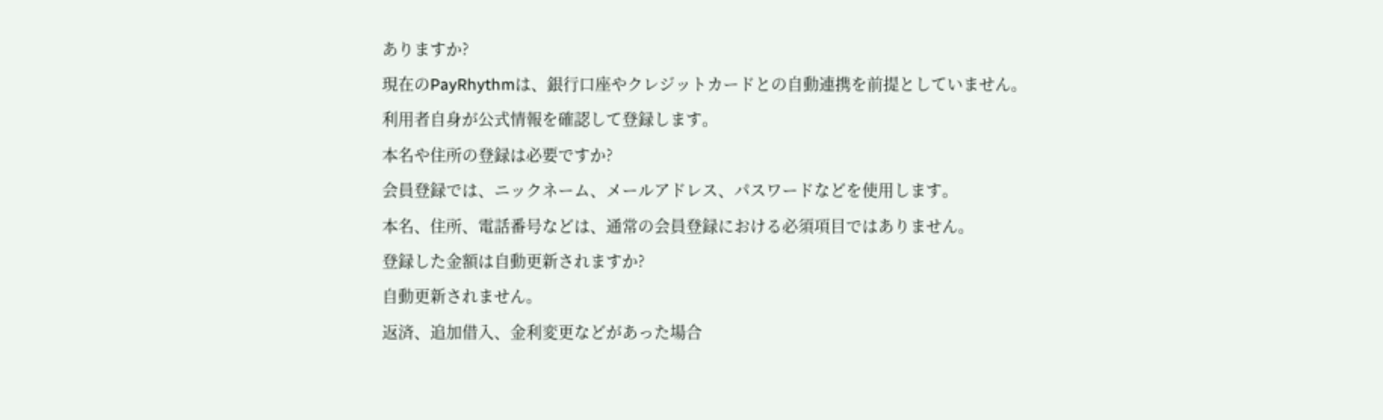ありますか?
現在のPayRhythmは、銀行口座やクレジットカードとの自動連携を前提としていません。
利用者自身が公式情報を確認して登録します。
本名や住所の登録は必要ですか?
会員登録では、ニックネーム、メールアドレス、パスワードなどを使用します。
本名、住所、電話番号などは、通常の会員登録における必須項目ではありません。
登録した金額は自動更新されますか?
自動更新されません。
返済、追加借入、金利変更などがあった場合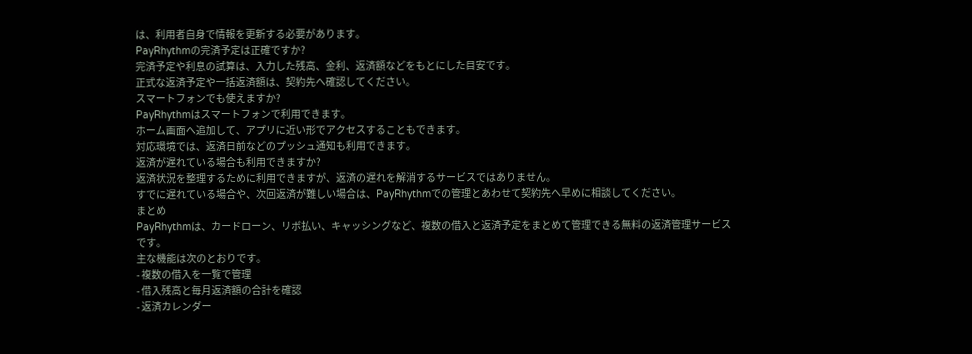は、利用者自身で情報を更新する必要があります。
PayRhythmの完済予定は正確ですか?
完済予定や利息の試算は、入力した残高、金利、返済額などをもとにした目安です。
正式な返済予定や一括返済額は、契約先へ確認してください。
スマートフォンでも使えますか?
PayRhythmはスマートフォンで利用できます。
ホーム画面へ追加して、アプリに近い形でアクセスすることもできます。
対応環境では、返済日前などのプッシュ通知も利用できます。
返済が遅れている場合も利用できますか?
返済状況を整理するために利用できますが、返済の遅れを解消するサービスではありません。
すでに遅れている場合や、次回返済が難しい場合は、PayRhythmでの管理とあわせて契約先へ早めに相談してください。
まとめ
PayRhythmは、カードローン、リボ払い、キャッシングなど、複数の借入と返済予定をまとめて管理できる無料の返済管理サービスです。
主な機能は次のとおりです。
- 複数の借入を一覧で管理
- 借入残高と毎月返済額の合計を確認
- 返済カレンダー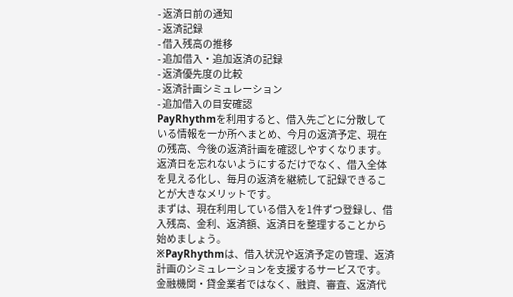- 返済日前の通知
- 返済記録
- 借入残高の推移
- 追加借入・追加返済の記録
- 返済優先度の比較
- 返済計画シミュレーション
- 追加借入の目安確認
PayRhythmを利用すると、借入先ごとに分散している情報を一か所へまとめ、今月の返済予定、現在の残高、今後の返済計画を確認しやすくなります。
返済日を忘れないようにするだけでなく、借入全体を見える化し、毎月の返済を継続して記録できることが大きなメリットです。
まずは、現在利用している借入を1件ずつ登録し、借入残高、金利、返済額、返済日を整理することから始めましょう。
※PayRhythmは、借入状況や返済予定の管理、返済計画のシミュレーションを支援するサービスです。金融機関・貸金業者ではなく、融資、審査、返済代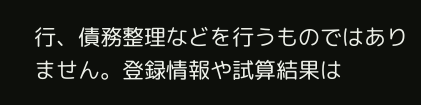行、債務整理などを行うものではありません。登録情報や試算結果は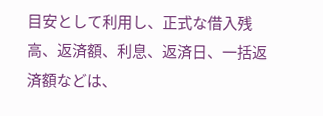目安として利用し、正式な借入残高、返済額、利息、返済日、一括返済額などは、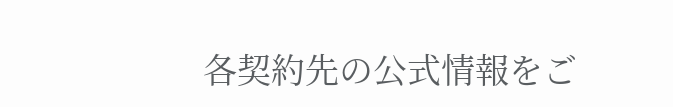各契約先の公式情報をご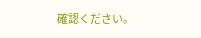確認ください。